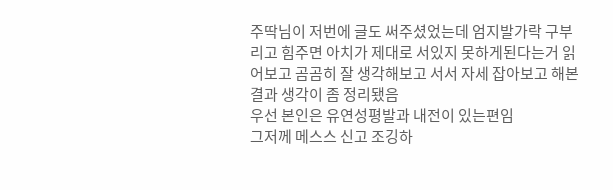주딱님이 저번에 글도 써주셨었는데 엄지발가락 구부리고 힘주면 아치가 제대로 서있지 못하게된다는거 읽어보고 곰곰히 잘 생각해보고 서서 자세 잡아보고 해본 결과 생각이 좀 정리됐음
우선 본인은 유연성평발과 내전이 있는편임
그저께 메스스 신고 조깅하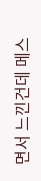면서 느낀건데 메스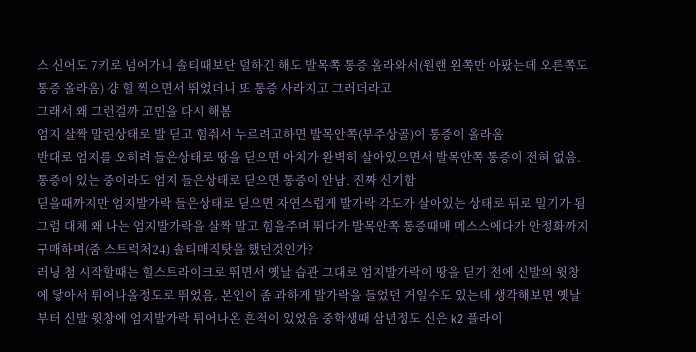스 신어도 7키로 넘어가니 솔티때보단 덜하긴 해도 발목쪽 통증 올라와서(원랜 왼쪽만 아팠는데 오른쪽도 통증 올라옴) 걍 힐 찍으면서 뛰었더니 또 통증 사라지고 그러더라고
그래서 왜 그런걸까 고민을 다시 해봄
엄지 살짝 말린상태로 발 딛고 힘줘서 누르려고하면 발목안쪽(부주상골)이 통증이 올라옴
반대로 엄지를 오히려 들은상태로 땅을 딛으면 아치가 완벽히 살아있으면서 발목안쪽 통증이 전혀 없음. 통증이 있는 중이라도 엄지 들은상태로 딛으면 통증이 안남. 진짜 신기함
딛을때까지만 엄지발가락 들은상태로 딛으면 자연스럽게 발가락 각도가 살아있는 상태로 뒤로 밀기가 됨
그럼 대체 왜 나는 엄지발가락을 살짝 말고 힘을주며 뛰다가 발목안쪽 통증때매 메스스에다가 안정화까지 구매하며(줌 스트럭처24) 솔티매직탓을 했던것인가?
러닝 첨 시작할때는 힐스트라이크로 뛰면서 옛날 습관 그대로 엄지발가락이 땅을 딛기 전에 신발의 윗창에 닿아서 튀어나올정도로 뛰었음. 본인이 좀 과하게 발가락을 들었던 거일수도 있는데 생각해보면 옛날부터 신발 윗창에 엄지발가락 튀어나온 흔적이 있었음 중학생때 삼년정도 신은 k2 플라이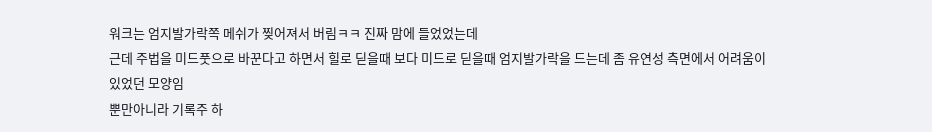워크는 엄지발가락쪽 메쉬가 찢어져서 버림ㅋㅋ 진짜 맘에 들었었는데
근데 주법을 미드풋으로 바꾼다고 하면서 힐로 딛을때 보다 미드로 딛을때 엄지발가락을 드는데 좀 유연성 측면에서 어려움이 있었던 모양임
뿐만아니라 기록주 하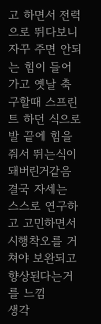고 하면서 전력으로 뛰다보니 자꾸 주면 안되는 힘이 들어가고 옛날 축구할때 스프린트 하던 식으로 발 끝에 힘을줘서 뛰는식이 돼버린거같음
결국 자세는 스스로 연구하고 고민하면서 시행착오를 거쳐야 보완되고 향상된다는거를 느낌
생각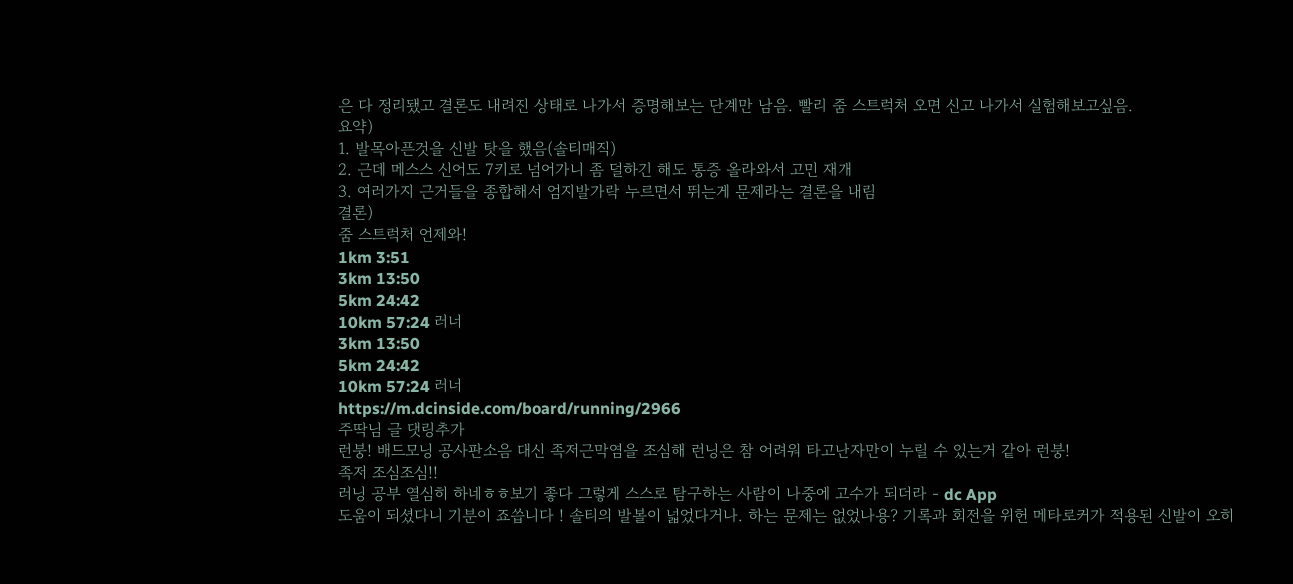은 다 정리됐고 결론도 내려진 상태로 나가서 증명해보는 단계만 남음. 빨리 줌 스트럭처 오면 신고 나가서 실험해보고싶음.
요약)
1. 발목아픈것을 신발 탓을 했음(솔티매직)
2. 근데 메스스 신어도 7키로 넘어가니 좀 덜하긴 해도 통증 올라와서 고민 재개
3. 여러가지 근거들을 종합해서 엄지발가락 누르면서 뛰는게 문제라는 결론을 내림
결론)
줌 스트럭처 언제와!
1km 3:51
3km 13:50
5km 24:42
10km 57:24 러너
3km 13:50
5km 24:42
10km 57:24 러너
https://m.dcinside.com/board/running/2966
주딱님 글 댓링추가
런붕! 배드모닝 공사판소음 대신 족저근막염을 조심해 런닝은 참 어려워 타고난자만이 누릴 수 있는거 같아 런붕!
족저 조심조심!!
러닝 공부 열심히 하네ㅎㅎ보기 좋다 그렇게 스스로 탐구하는 사람이 나중에 고수가 되더라 - dc App
도움이 되셨다니 기분이 죠씁니다 ! 솔티의 발볼이 넓었다거나. 하는 문제는 없었나용? 기록과 회전을 위헌 메타로커가 적용된 신발이 오히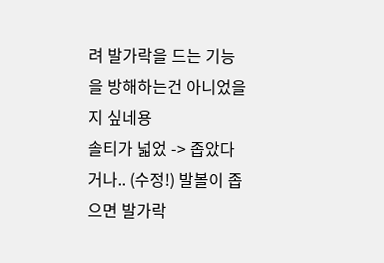려 발가락을 드는 기능을 방해하는건 아니었을지 싶네용
솔티가 넓었 -> 좁았다거나.. (수정!) 발볼이 좁으면 발가락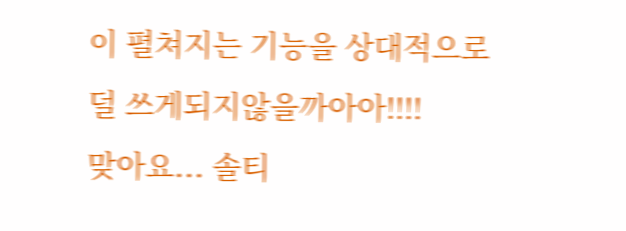이 펼쳐지는 기능을 상대적으로 덜 쓰게되지않을까아아!!!!
맞아요... 솔티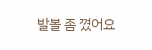발볼 좀 꼈어요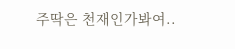주딱은 천재인가봐여..